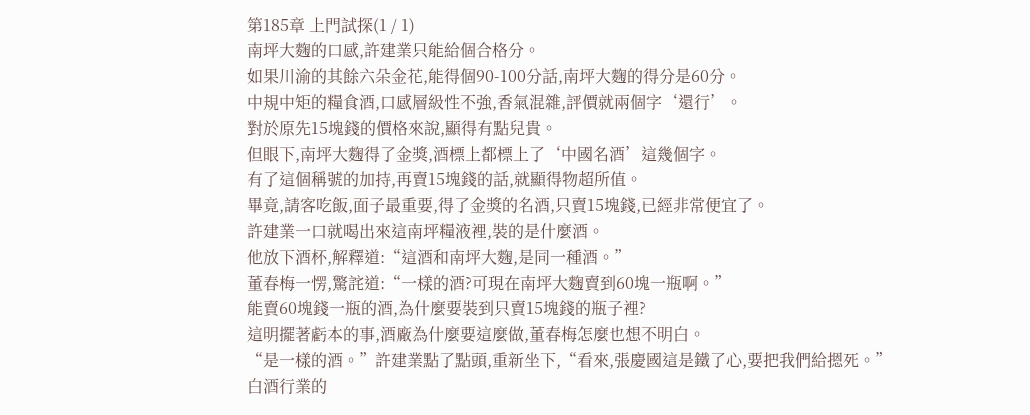第185章 上門試探(1 / 1)
南坪大麴的口感,許建業只能給個合格分。
如果川渝的其餘六朵金花,能得個90-100分話,南坪大麴的得分是60分。
中規中矩的糧食酒,口感層級性不強,香氣混雜,評價就兩個字‘還行’。
對於原先15塊錢的價格來說,顯得有點兒貴。
但眼下,南坪大麴得了金獎,酒標上都標上了‘中國名酒’這幾個字。
有了這個稱號的加持,再賣15塊錢的話,就顯得物超所值。
畢竟,請客吃飯,面子最重要,得了金獎的名酒,只賣15塊錢,已經非常便宜了。
許建業一口就喝出來這南坪糧液裡,裝的是什麼酒。
他放下酒杯,解釋道:“這酒和南坪大麴,是同一種酒。”
董春梅一愣,驚詫道:“一樣的酒?可現在南坪大麴賣到60塊一瓶啊。”
能賣60塊錢一瓶的酒,為什麼要裝到只賣15塊錢的瓶子裡?
這明擺著虧本的事,酒廠為什麼要這麼做,董春梅怎麼也想不明白。
“是一樣的酒。”許建業點了點頭,重新坐下,“看來,張慶國這是鐵了心,要把我們給摁死。”
白酒行業的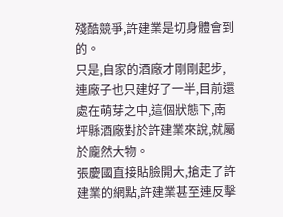殘酷競爭,許建業是切身體會到的。
只是,自家的酒廠才剛剛起步,連廠子也只建好了一半,目前還處在萌芽之中,這個狀態下,南坪縣酒廠對於許建業來說,就屬於龐然大物。
張慶國直接貼臉開大,搶走了許建業的網點,許建業甚至連反擊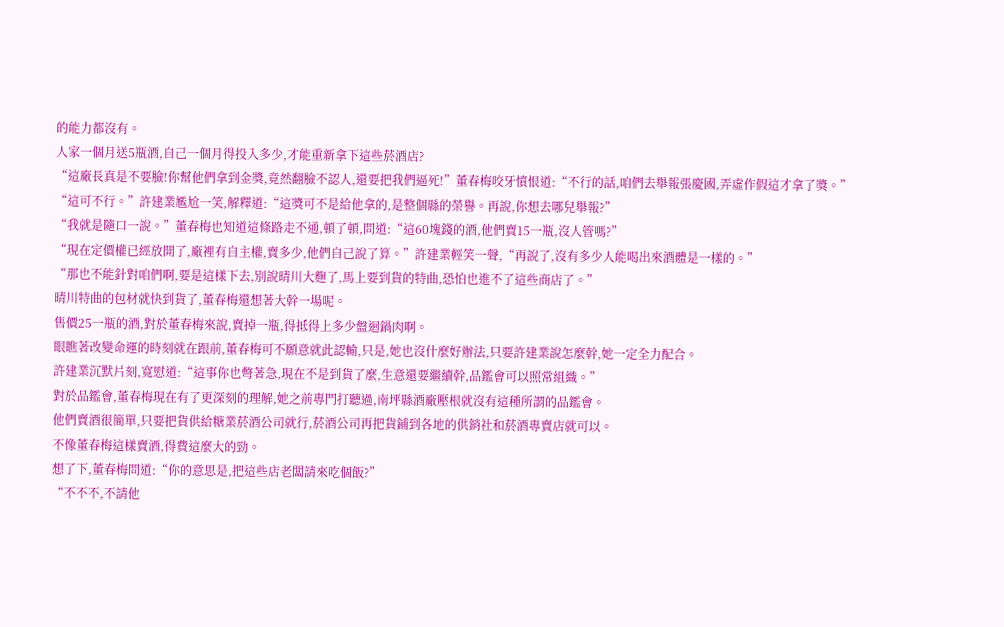的能力都沒有。
人家一個月送5瓶酒,自己一個月得投入多少,才能重新拿下這些菸酒店?
“這廠長真是不要臉!你幫他們拿到金獎,竟然翻臉不認人,還要把我們逼死!”董春梅咬牙憤恨道:“不行的話,咱們去舉報張慶國,弄虛作假這才拿了獎。”
“這可不行。”許建業尷尬一笑,解釋道:“這獎可不是給他拿的,是整個縣的榮譽。再說,你想去哪兒舉報?”
“我就是隨口一說。”董春梅也知道這條路走不通,頓了頓,問道:“這60塊錢的酒,他們賣15一瓶,沒人管嗎?”
“現在定價權已經放開了,廠裡有自主權,賣多少,他們自己說了算。”許建業輕笑一聲,“再說了,沒有多少人能喝出來酒體是一樣的。”
“那也不能針對咱們啊,要是這樣下去,別說晴川大麴了,馬上要到貨的特曲,恐怕也進不了這些商店了。”
晴川特曲的包材就快到貨了,董春梅還想著大幹一場呢。
售價25一瓶的酒,對於董春梅來說,賣掉一瓶,得抵得上多少盤迴鍋肉啊。
眼瞧著改變命運的時刻就在跟前,董春梅可不願意就此認輸,只是,她也沒什麼好辦法,只要許建業說怎麼幹,她一定全力配合。
許建業沉默片刻,寬慰道:“這事你也彆著急,現在不是到貨了麼,生意還要繼續幹,品鑑會可以照常組織。”
對於品鑑會,董春梅現在有了更深刻的理解,她之前專門打聽過,南坪縣酒廠壓根就沒有這種所謂的品鑑會。
他們賣酒很簡單,只要把貨供給糖業菸酒公司就行,菸酒公司再把貨鋪到各地的供銷社和菸酒專賣店就可以。
不像董春梅這樣賣酒,得費這麼大的勁。
想了下,董春梅問道:“你的意思是,把這些店老闆請來吃個飯?”
“不不不,不請他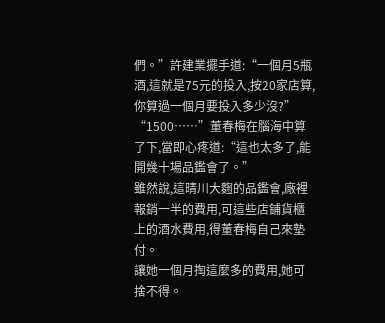們。”許建業擺手道:“一個月5瓶酒,這就是75元的投入,按20家店算,你算過一個月要投入多少沒?”
“1500……”董春梅在腦海中算了下,當即心疼道:“這也太多了,能開幾十場品鑑會了。”
雖然說,這晴川大麴的品鑑會,廠裡報銷一半的費用,可這些店鋪貨櫃上的酒水費用,得董春梅自己來墊付。
讓她一個月掏這麼多的費用,她可捨不得。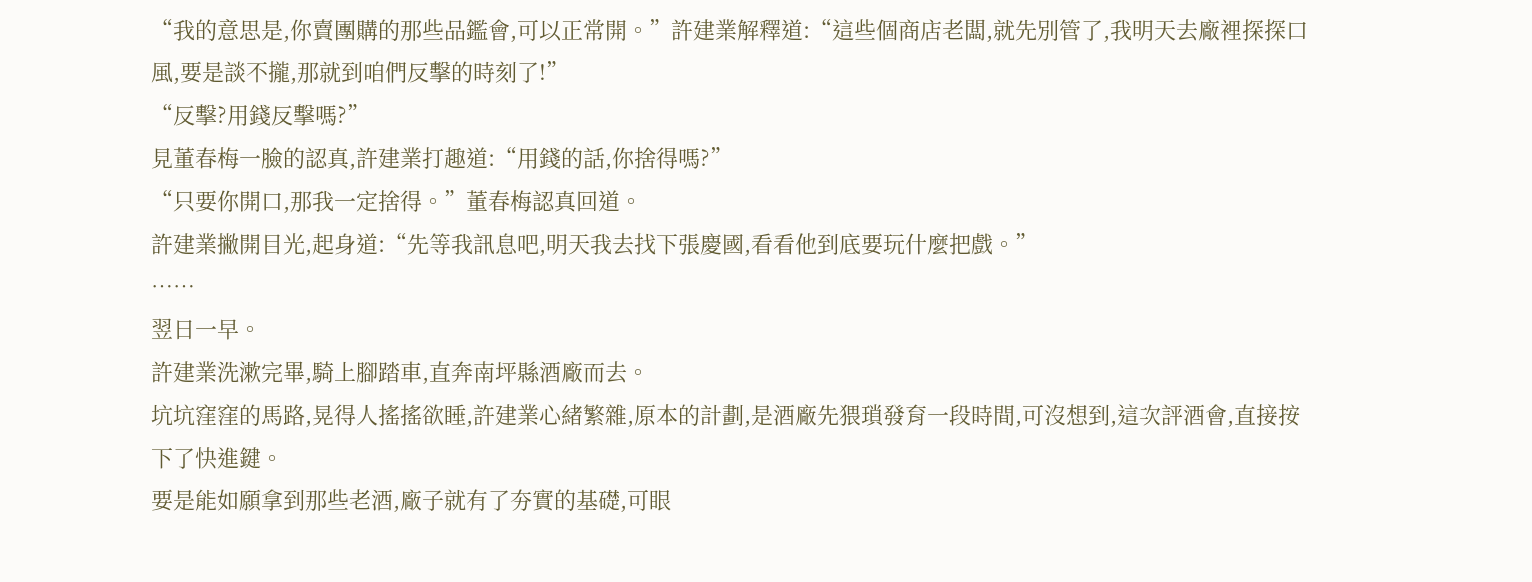“我的意思是,你賣團購的那些品鑑會,可以正常開。”許建業解釋道:“這些個商店老闆,就先別管了,我明天去廠裡探探口風,要是談不攏,那就到咱們反擊的時刻了!”
“反擊?用錢反擊嗎?”
見董春梅一臉的認真,許建業打趣道:“用錢的話,你捨得嗎?”
“只要你開口,那我一定捨得。”董春梅認真回道。
許建業撇開目光,起身道:“先等我訊息吧,明天我去找下張慶國,看看他到底要玩什麼把戲。”
……
翌日一早。
許建業洗漱完畢,騎上腳踏車,直奔南坪縣酒廠而去。
坑坑窪窪的馬路,晃得人搖搖欲睡,許建業心緒繁雜,原本的計劃,是酒廠先猥瑣發育一段時間,可沒想到,這次評酒會,直接按下了快進鍵。
要是能如願拿到那些老酒,廠子就有了夯實的基礎,可眼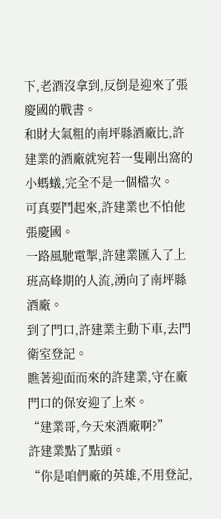下,老酒沒拿到,反倒是迎來了張慶國的戰書。
和財大氣粗的南坪縣酒廠比,許建業的酒廠就宛若一隻剛出窩的小螞蟻,完全不是一個檔次。
可真要鬥起來,許建業也不怕他張慶國。
一路風馳電掣,許建業匯入了上班高峰期的人流,湧向了南坪縣酒廠。
到了門口,許建業主動下車,去門衛室登記。
瞧著迎面而來的許建業,守在廠門口的保安迎了上來。
“建業哥,今天來酒廠啊?”
許建業點了點頭。
“你是咱們廠的英雄,不用登記,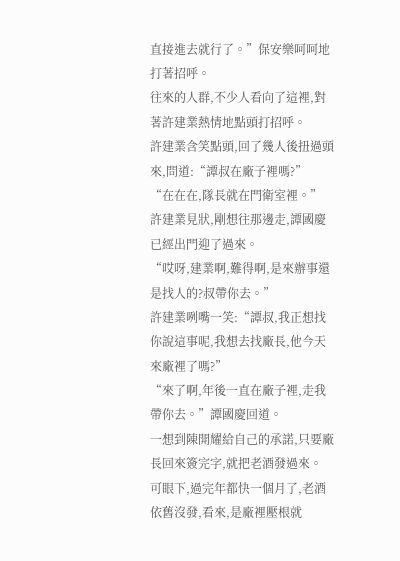直接進去就行了。”保安樂呵呵地打著招呼。
往來的人群,不少人看向了這裡,對著許建業熱情地點頭打招呼。
許建業含笑點頭,回了幾人後扭過頭來,問道:“譚叔在廠子裡嗎?”
“在在在,隊長就在門衛室裡。”
許建業見狀,剛想往那邊走,譚國慶已經出門迎了過來。
“哎呀,建業啊,難得啊,是來辦事還是找人的?叔帶你去。”
許建業咧嘴一笑:“譚叔,我正想找你說這事呢,我想去找廠長,他今天來廠裡了嗎?”
“來了啊,年後一直在廠子裡,走我帶你去。”譚國慶回道。
一想到陳開耀給自己的承諾,只要廠長回來簽完字,就把老酒發過來。
可眼下,過完年都快一個月了,老酒依舊沒發,看來,是廠裡壓根就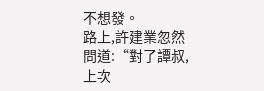不想發。
路上,許建業忽然問道:“對了譚叔,上次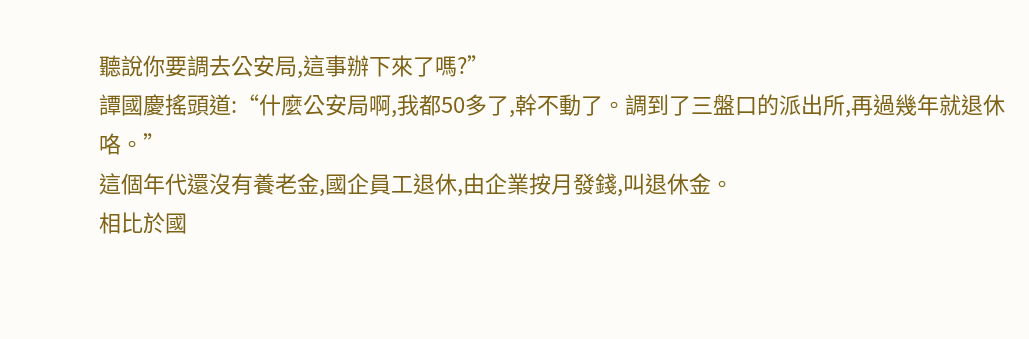聽說你要調去公安局,這事辦下來了嗎?”
譚國慶搖頭道:“什麼公安局啊,我都50多了,幹不動了。調到了三盤口的派出所,再過幾年就退休咯。”
這個年代還沒有養老金,國企員工退休,由企業按月發錢,叫退休金。
相比於國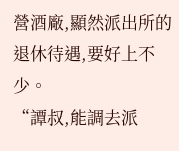營酒廠,顯然派出所的退休待遇,要好上不少。
“譚叔,能調去派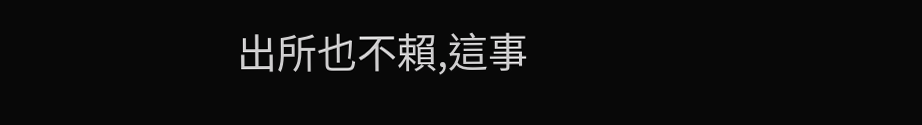出所也不賴,這事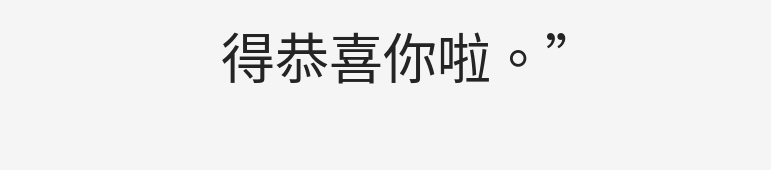得恭喜你啦。”